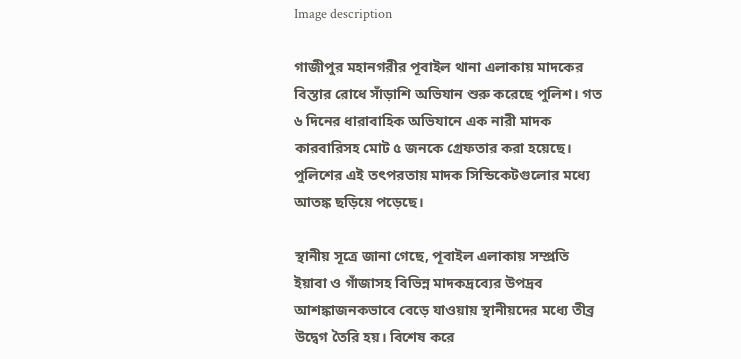Image description

গাজীপুর মহানগরীর পূবাইল থানা এলাকায় মাদকের বিস্তার রোধে সাঁড়াশি অভিযান শুরু করেছে পুলিশ। গত ৬ দিনের ধারাবাহিক অভিযানে এক নারী মাদক কারবারিসহ মোট ৫ জনকে গ্রেফতার করা হয়েছে। পুলিশের এই তৎপরতায় মাদক সিন্ডিকেটগুলোর মধ্যে আতঙ্ক ছড়িয়ে পড়েছে।

স্থানীয় সূত্রে জানা গেছে, পূবাইল এলাকায় সম্প্রতি ইয়াবা ও গাঁজাসহ বিভিন্ন মাদকদ্রব্যের উপদ্রব আশঙ্কাজনকভাবে বেড়ে যাওয়ায় স্থানীয়দের মধ্যে তীব্র উদ্বেগ তৈরি হয়। বিশেষ করে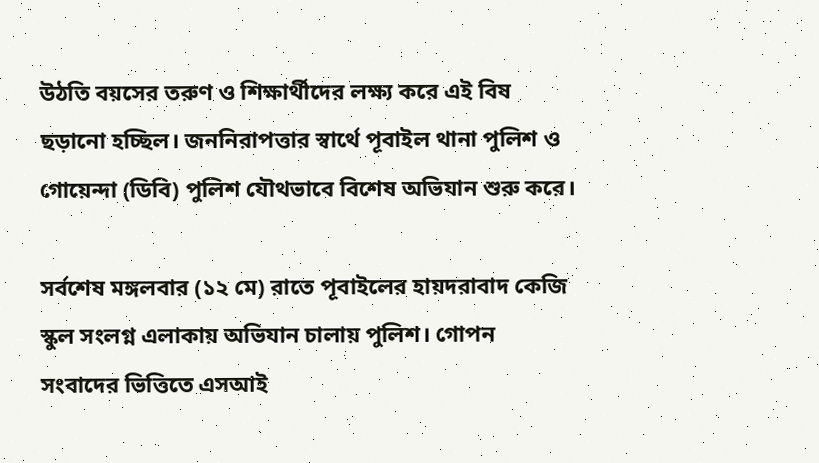উঠতি বয়সের তরুণ ও শিক্ষার্থীদের লক্ষ্য করে এই বিষ ছড়ানো হচ্ছিল। জননিরাপত্তার স্বার্থে পূবাইল থানা পুলিশ ও গোয়েন্দা (ডিবি) পুলিশ যৌথভাবে বিশেষ অভিযান শুরু করে।

সর্বশেষ মঙ্গলবার (১২ মে) রাতে পূবাইলের হায়দরাবাদ কেজি স্কুল সংলগ্ন এলাকায় অভিযান চালায় পুলিশ। গোপন সংবাদের ভিত্তিতে এসআই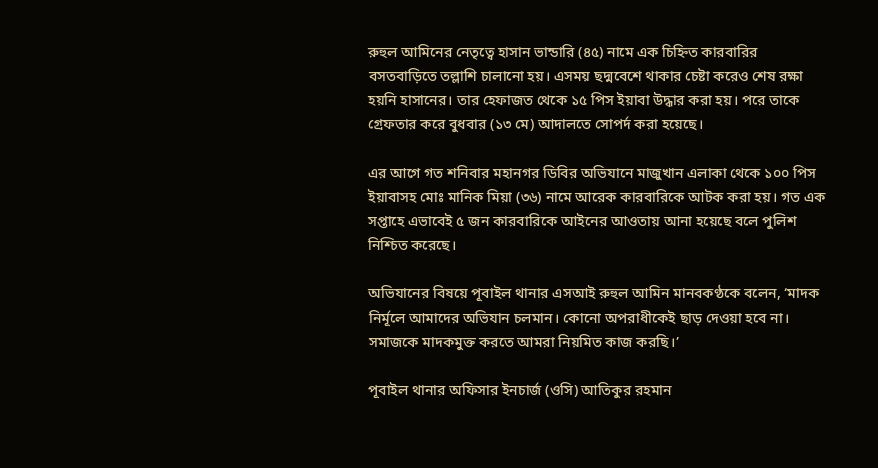রুহুল আমিনের নেতৃত্বে হাসান ভান্ডারি (৪৫) নামে এক চিহ্নিত কারবারির বসতবাড়িতে তল্লাশি চালানো হয়। এসময় ছদ্মবেশে থাকার চেষ্টা করেও শেষ রক্ষা হয়নি হাসানের। তার হেফাজত থেকে ১৫ পিস ইয়াবা উদ্ধার করা হয়। পরে তাকে গ্রেফতার করে বুধবার (১৩ মে) আদালতে সোপর্দ করা হয়েছে।

এর আগে গত শনিবার মহানগর ডিবির অভিযানে মাজুখান এলাকা থেকে ১০০ পিস ইয়াবাসহ মোঃ মানিক মিয়া (৩৬) নামে আরেক কারবারিকে আটক করা হয়। গত এক সপ্তাহে এভাবেই ৫ জন কারবারিকে আইনের আওতায় আনা হয়েছে বলে পুলিশ নিশ্চিত করেছে।

অভিযানের বিষয়ে পূবাইল থানার এসআই রুহুল আমিন মানবকণ্ঠকে বলেন, ‘মাদক নির্মূলে আমাদের অভিযান চলমান। কোনো অপরাধীকেই ছাড় দেওয়া হবে না। সমাজকে মাদকমুক্ত করতে আমরা নিয়মিত কাজ করছি।’

পূবাইল থানার অফিসার ইনচার্জ (ওসি) আতিকুর রহমান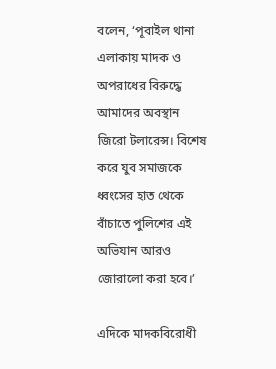বলেন, ‘পূবাইল থানা এলাকায় মাদক ও অপরাধের বিরুদ্ধে আমাদের অবস্থান জিরো টলারেন্স। বিশেষ করে যুব সমাজকে ধ্বংসের হাত থেকে বাঁচাতে পুলিশের এই অভিযান আরও জোরালো করা হবে।’

এদিকে মাদকবিরোধী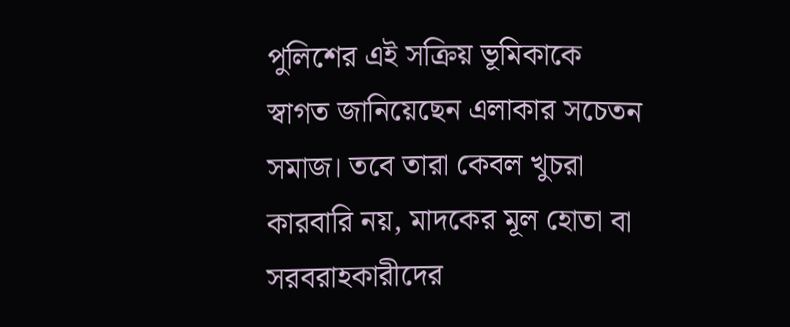পুলিশের এই সক্রিয় ভূমিকাকে স্বাগত জানিয়েছেন এলাকার সচেতন সমাজ। তবে তারা কেবল খুচরা কারবারি নয়, মাদকের মূল হোতা বা সরবরাহকারীদের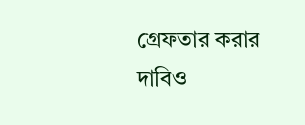গ্রেফতার করার দাবিও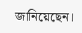জানিয়েছেন।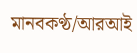মানবকণ্ঠ/আরআই